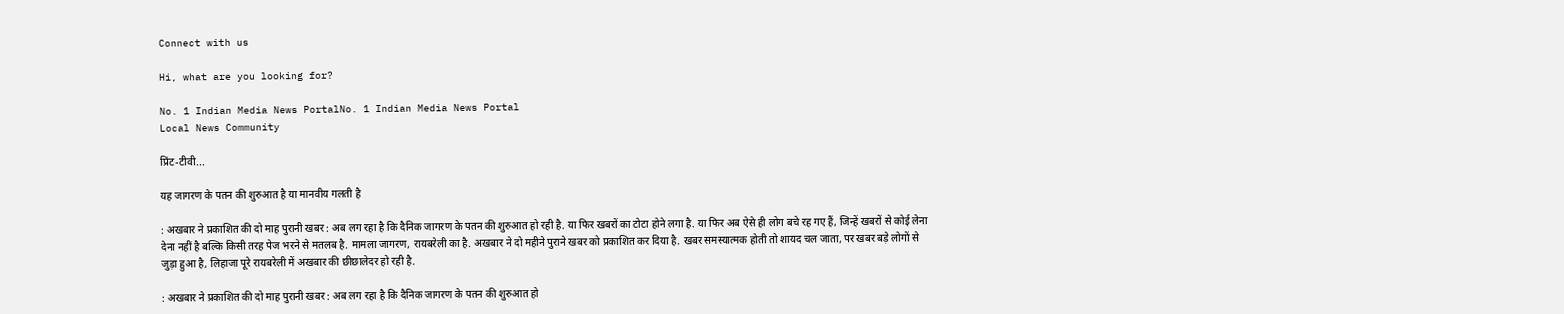Connect with us

Hi, what are you looking for?

No. 1 Indian Media News PortalNo. 1 Indian Media News Portal
Local News Community

प्रिंट-टीवी...

यह जागरण के पतन की शुरुआत है या मानवीय गलती है

: अखबार ने प्रकाशित की दो माह पुरानी खबर : अब लग रहा है कि दैनिक जागरण के पतन की शुरुआत हो रही है. या फिर खबरों का टोटा होने लगा है. या फिर अब ऐसे ही लोग बचे रह गए हैं, जिन्‍हें खबरों से कोई लेना देना नहीं है बल्कि किसी तरह पेज भरने से मतलब है. मामला जागरण, रायबरेली का है. अखबार ने दो महीने पुराने खबर को प्रकाशित कर दिया है. खबर समस्‍यात्‍मक होती तो शायद चल जाता, पर खबर बड़े लोगों से जुड़ा हुआ है, लिहाजा पूरे रायबरेली में अखबार की छीछालेदर हो रही है.

: अखबार ने प्रकाशित की दो माह पुरानी खबर : अब लग रहा है कि दैनिक जागरण के पतन की शुरुआत हो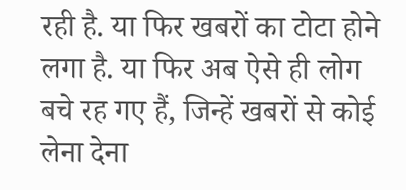रही है. या फिर खबरों का टोटा होने लगा है. या फिर अब ऐसे ही लोग बचे रह गए हैं, जिन्‍हें खबरों से कोई लेना देना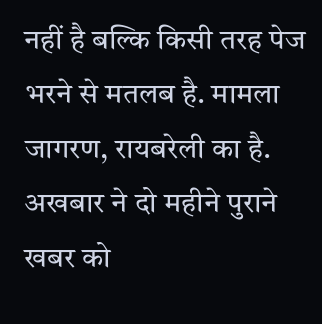नहीं है बल्कि किसी तरह पेज भरने से मतलब है. मामला जागरण, रायबरेली का है. अखबार ने दो महीने पुराने खबर को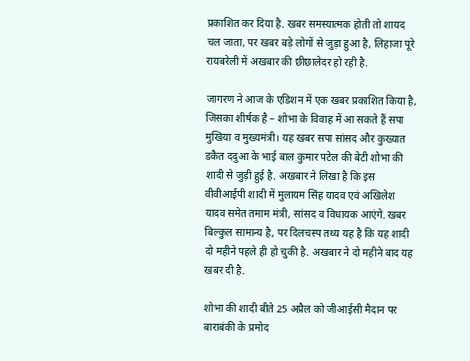प्रकाशित कर दिया है. खबर समस्‍यात्‍मक होती तो शायद चल जाता, पर खबर बड़े लोगों से जुड़ा हुआ है, लिहाजा पूरे रायबरेली में अखबार की छीछालेदर हो रही है.

जागरण ने आज के एडिशन में एक खबर प्रकाशित किया है, जिसका शीर्षक है – शोभा के विवाह में आ सकते हैं सपा मुखिया व मुख्‍यमंत्री। यह खबर सपा सांसद और कुख्‍यात डकैत ददुआ के भाई बाल कुमार पटेल की बेटी शोभा की शादी से जुड़ी हुई है. अखबार ने लिखा है कि इस वीवीआईपी शादी में मुलायम सिंह यादव एवं अखिलेश यादव समेत तमाम मंत्री, सांसद व विधायक आएंगे. खबर बिल्‍कुल सामान्‍य है, पर दिलचस्‍प तथ्‍य यह है कि यह शादी दो महीने पहले ही हो चुकी है. अखबार ने दो महीने बाद यह खबर दी है.

शोभा की शादी बीते 25 अप्रैल को जीआईसी मैदान पर बाराबंकी के प्रमोद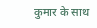कुमार के साथ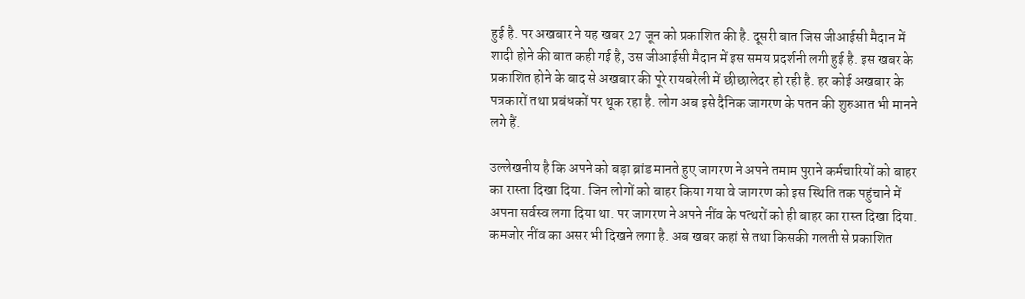हुई है. पर अखबार ने यह खबर 27 जून को प्रकाशित की है. दूसरी बात जिस जीआईसी मैदान में शादी होने की बात कही गई है, उस जीआईसी मैदान में इस समय प्रदर्शनी लगी हुई है. इस खबर के प्रकाशित होने के बाद से अखबार की पूरे रायबरेली में छीछालेदर हो रही है. हर कोई अखबार के पत्रकारों तथा प्रबंधकों पर थूक रहा है. लोग अब इसे दैनिक जागरण के पतन की शुरुआत भी मानने लगे हैं.

उल्‍लेखनीय है कि अपने को बड़ा ब्रांड मानते हुए जागरण ने अपने तमाम पुराने कर्मचारियों को बाहर का रास्‍ता दिखा दिया. जिन लोगों को बाहर किया गया वे जागरण को इस स्थिति तक पहुंचाने में अपना सर्वस्‍व लगा दिया था. पर जागरण ने अपने नींव के पत्‍थरों को ही बाहर का रास्‍त दिखा दिया. कमजोर नींव का असर भी दिखने लगा है. अब खबर कहां से तथा किसकी गलती से प्रकाशित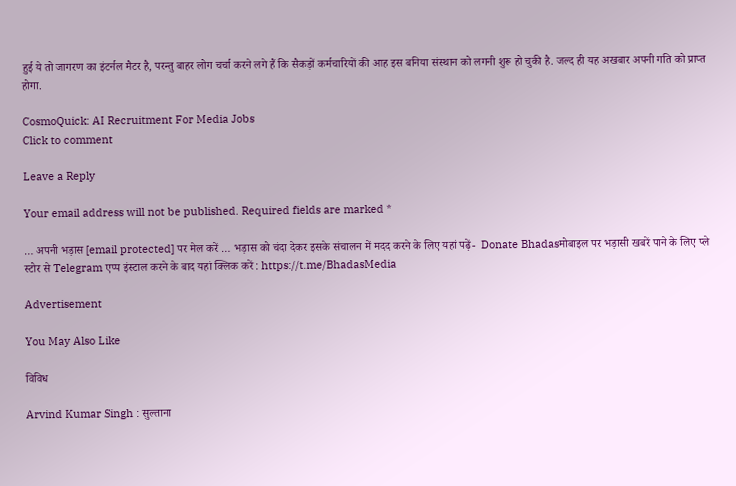हुई ये तो जागरण का इंटर्नल मैटर है, परन्‍तु बाहर लोग चर्चा करने लगे हैं कि सैकड़ों कर्मचारियों की आह इस बनिया संस्‍थान को लगनी शुरू हो चुकी है. जल्‍द ही यह अखबार अपनी गति को प्राप्‍त होगा.

CosmoQuick: AI Recruitment For Media Jobs
Click to comment

Leave a Reply

Your email address will not be published. Required fields are marked *

… अपनी भड़ास [email protected] पर मेल करें … भड़ास को चंदा देकर इसके संचालन में मदद करने के लिए यहां पढ़ें-  Donate Bhadasमोबाइल पर भड़ासी खबरें पाने के लिए प्ले स्टोर से Telegram एप्प इंस्टाल करने के बाद यहां क्लिक करें : https://t.me/BhadasMedia

Advertisement

You May Also Like

विविध

Arvind Kumar Singh : सुल्ताना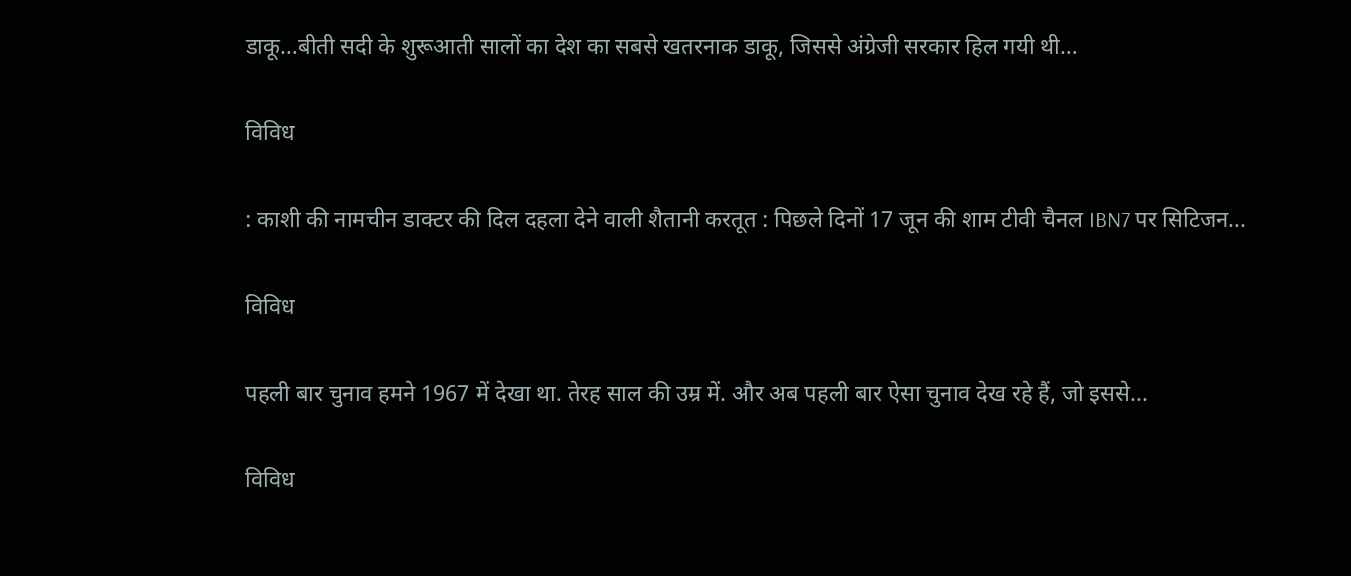डाकू…बीती सदी के शुरूआती सालों का देश का सबसे खतरनाक डाकू, जिससे अंग्रेजी सरकार हिल गयी थी…

विविध

: काशी की नामचीन डाक्टर की दिल दहला देने वाली शैतानी करतूत : पिछले दिनों 17 जून की शाम टीवी चैनल IBN7 पर सिटिजन...

विविध

पहली बार चुनाव हमने 1967 में देखा था. तेरह साल की उम्र में. और अब पहली बार ऐसा चुनाव देख रहे हैं, जो इससे...

विविध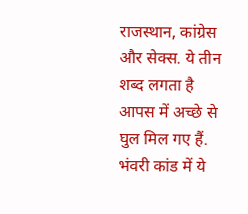राजस्थान, कांग्रेस और सेक्स. ये तीन शब्द लगता है आपस में अच्छे से घुल मिल गए हैं. भंवरी कांड में ये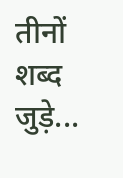तीनों शब्द जुड़े...